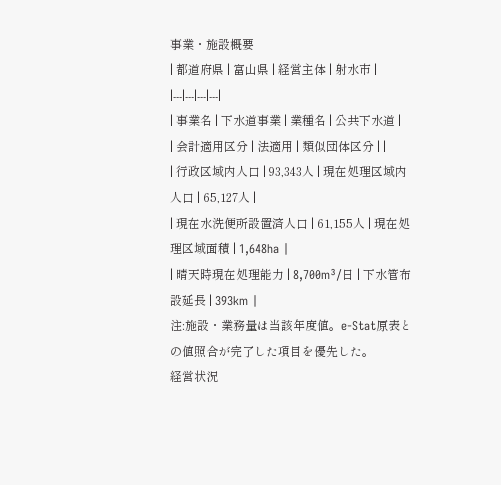事業・施設概要
| 都道府県 | 富山県 | 経営主体 | 射水市 |
|---|---|---|---|
| 事業名 | 下水道事業 | 業種名 | 公共下水道 |
| 会計適用区分 | 法適用 | 類似団体区分 | |
| 行政区域内人口 | 93,343人 | 現在処理区域内人口 | 65,127人 |
| 現在水洗便所設置済人口 | 61,155人 | 現在処理区域面積 | 1,648ha |
| 晴天時現在処理能力 | 8,700m³/日 | 下水管布設延長 | 393km |
注:施設・業務量は当該年度値。e-Stat原表との値照合が完了した項目を優先した。
経営状況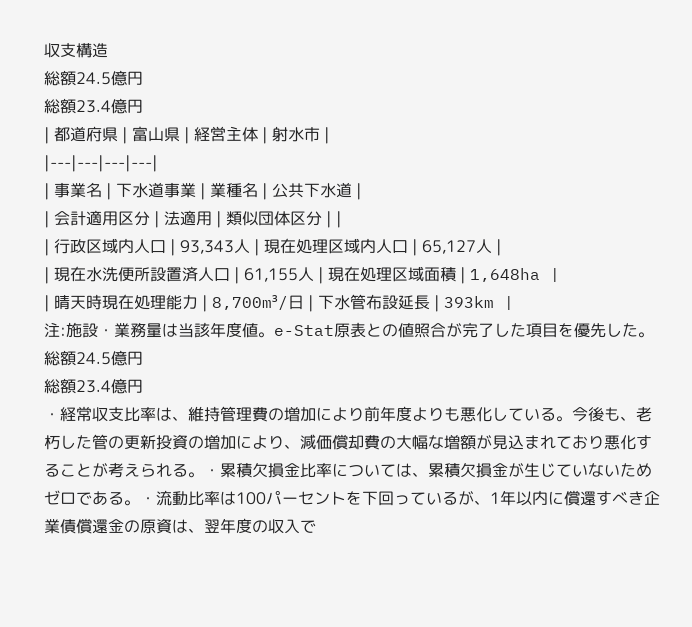収支構造
総額24.5億円
総額23.4億円
| 都道府県 | 富山県 | 経営主体 | 射水市 |
|---|---|---|---|
| 事業名 | 下水道事業 | 業種名 | 公共下水道 |
| 会計適用区分 | 法適用 | 類似団体区分 | |
| 行政区域内人口 | 93,343人 | 現在処理区域内人口 | 65,127人 |
| 現在水洗便所設置済人口 | 61,155人 | 現在処理区域面積 | 1,648ha |
| 晴天時現在処理能力 | 8,700m³/日 | 下水管布設延長 | 393km |
注:施設・業務量は当該年度値。e-Stat原表との値照合が完了した項目を優先した。
総額24.5億円
総額23.4億円
・経常収支比率は、維持管理費の増加により前年度よりも悪化している。今後も、老朽した管の更新投資の増加により、減価償却費の大幅な増額が見込まれており悪化することが考えられる。・累積欠損金比率については、累積欠損金が生じていないためゼロである。・流動比率は100パーセントを下回っているが、1年以内に償還すべき企業債償還金の原資は、翌年度の収入で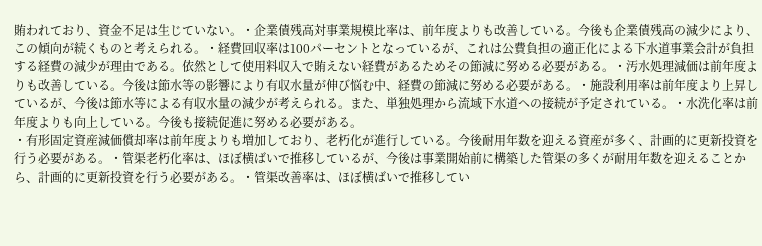賄われており、資金不足は生じていない。・企業債残高対事業規模比率は、前年度よりも改善している。今後も企業債残高の減少により、この傾向が続くものと考えられる。・経費回収率は100パーセントとなっているが、これは公費負担の適正化による下水道事業会計が負担する経費の減少が理由である。依然として使用料収入で賄えない経費があるためその節減に努める必要がある。・汚水処理減価は前年度よりも改善している。今後は節水等の影響により有収水量が伸び悩む中、経費の節減に努める必要がある。・施設利用率は前年度より上昇しているが、今後は節水等による有収水量の減少が考えられる。また、単独処理から流域下水道への接続が予定されている。・水洗化率は前年度よりも向上している。今後も接続促進に努める必要がある。
・有形固定資産減価償却率は前年度よりも増加しており、老朽化が進行している。今後耐用年数を迎える資産が多く、計画的に更新投資を行う必要がある。・管渠老朽化率は、ほぼ横ばいで推移しているが、今後は事業開始前に構築した管渠の多くが耐用年数を迎えることから、計画的に更新投資を行う必要がある。・管渠改善率は、ほぼ横ばいで推移してい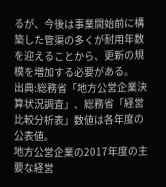るが、今後は事業開始前に構築した管渠の多くが耐用年数を迎えることから、更新の規模を増加する必要がある。
出典:総務省「地方公営企業決算状況調査」、総務省「経営比較分析表」数値は各年度の公表値。
地方公営企業の2017年度の主要な経営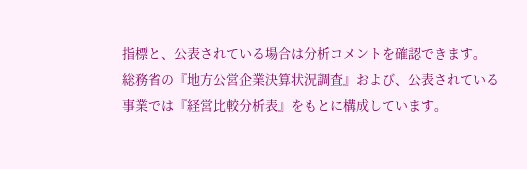指標と、公表されている場合は分析コメントを確認できます。
総務省の『地方公営企業決算状況調査』および、公表されている事業では『経営比較分析表』をもとに構成しています。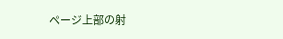ページ上部の射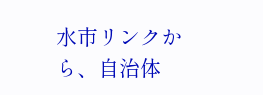水市リンクから、自治体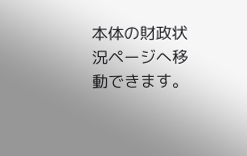本体の財政状況ページへ移動できます。